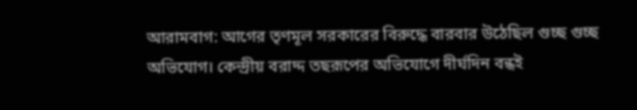আরামবাগ: আগের তৃণমূল সরকারের বিরুদ্ধে বারবার উঠেছিল গুচ্ছ গুচ্ছ অভিযোগ। কেন্দ্রীয় বরাদ্দ তছরূপের অভিযোগে দীর্ঘদিন বন্ধই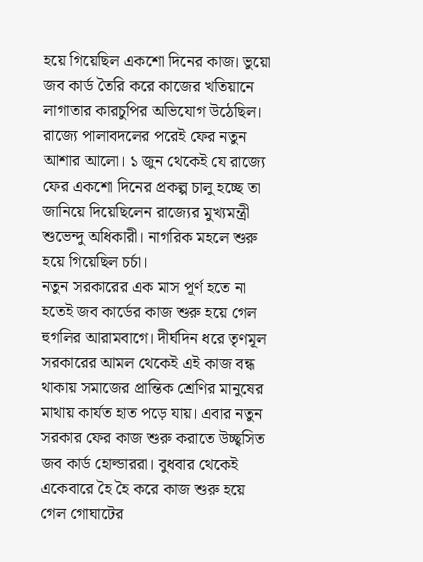হয়ে গিয়েছিল একশো দিনের কাজ। ভুয়ো জব কার্ড তৈরি করে কাজের খতিয়ানে লাগাতার কারচুপির অভিযোগ উঠেছিল। রাজ্যে পালাবদলের পরেই ফের নতুন আশার আলো। ১ জুন থেকেই যে রাজ্যে ফের একশো দিনের প্রকল্প চালু হচ্ছে তা জানিয়ে দিয়েছিলেন রাজ্যের মুখ্যমন্ত্রী শুভেন্দু অধিকারী। নাগরিক মহলে শুরু হয়ে গিয়েছিল চর্চা।
নতুন সরকারের এক মাস পূর্ণ হতে না হতেই জব কার্ডের কাজ শুরু হয়ে গেল হুগলির আরামবাগে। দীর্ঘদিন ধরে তৃণমূল সরকারের আমল থেকেই এই কাজ বন্ধ থাকায় সমাজের প্রান্তিক শ্রেণির মানুষের মাথায় কার্যত হাত পড়ে যায়। এবার নতুন সরকার ফের কাজ শুরু করাতে উচ্ছ্বসিত জব কার্ড হোল্ডাররা। বুধবার থেকেই একেবারে হৈ হৈ করে কাজ শুরু হয়ে গেল গোঘাটের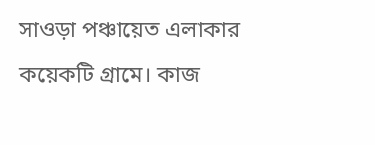সাওড়া পঞ্চায়েত এলাকার কয়েকটি গ্রামে। কাজ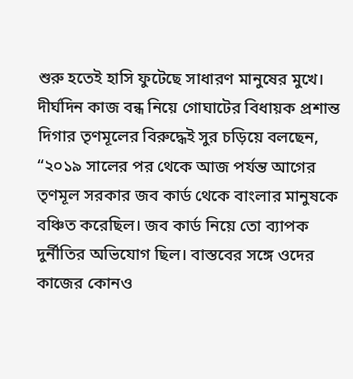শুরু হতেই হাসি ফুটেছে সাধারণ মানুষের মুখে।
দীর্ঘদিন কাজ বন্ধ নিয়ে গোঘাটের বিধায়ক প্রশান্ত দিগার তৃণমূলের বিরুদ্ধেই সুর চড়িয়ে বলছেন, “২০১৯ সালের পর থেকে আজ পর্যন্ত আগের তৃণমূল সরকার জব কার্ড থেকে বাংলার মানুষকে বঞ্চিত করেছিল। জব কার্ড নিয়ে তো ব্যাপক দুর্নীতির অভিযোগ ছিল। বাস্তবের সঙ্গে ওদের কাজের কোনও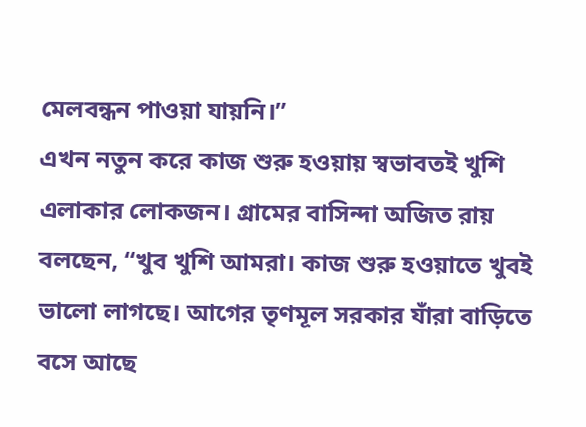মেলবন্ধন পাওয়া যায়নি।”
এখন নতুন করে কাজ শুরু হওয়ায় স্বভাবতই খুশি এলাকার লোকজন। গ্রামের বাসিন্দা অজিত রায় বলছেন, “খুব খুশি আমরা। কাজ শুরু হওয়াতে খুবই ভালো লাগছে। আগের তৃণমূল সরকার যাঁরা বাড়িতে বসে আছে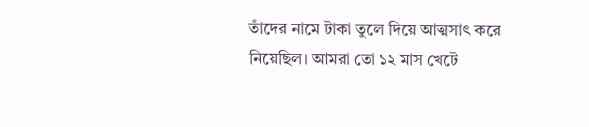তাঁদের নামে টাকা তুলে দিয়ে আত্মসাৎ করে নিয়েছিল। আমরা তো ১২ মাস খেটে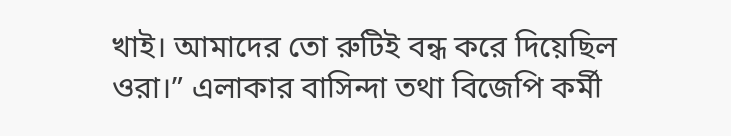খাই। আমাদের তো রুটিই বন্ধ করে দিয়েছিল ওরা।” এলাকার বাসিন্দা তথা বিজেপি কর্মী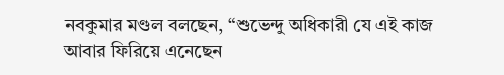নবকুমার মণ্ডল বলছেন, “শুভেন্দু অধিকারী যে এই কাজ আবার ফিরিয়ে এনেছেন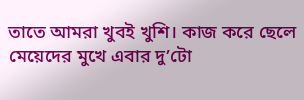তাতে আমরা খুবই খুশি। কাজ করে ছেলে মেয়েদের মুখে এবার দু’টো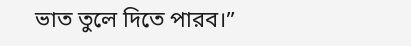ভাত তুলে দিতে পারব।”